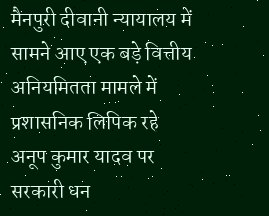मैनपुरी दीवानी न्यायालय में सामने आए एक बड़े वित्तीय अनियमितता मामले में प्रशासनिक लिपिक रहे अनूप कुमार यादव पर सरकारी धन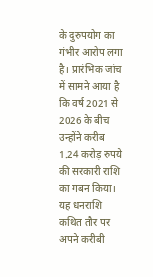के दुरुपयोग का गंभीर आरोप लगा है। प्रारंभिक जांच में सामने आया है कि वर्ष 2021 से 2026 के बीच उन्होंने करीब 1.24 करोड़ रुपये की सरकारी राशि का गबन किया। यह धनराशि कथित तौर पर अपने करीबी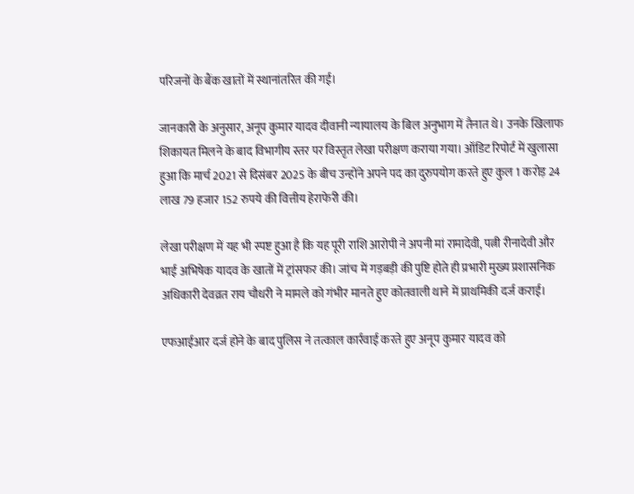परिजनों के बैंक खातों में स्थानांतरित की गई।

जानकारी के अनुसार, अनूप कुमार यादव दीवानी न्यायालय के बिल अनुभाग में तैनात थे। उनके खिलाफ शिकायत मिलने के बाद विभागीय स्तर पर विस्तृत लेखा परीक्षण कराया गया। ऑडिट रिपोर्ट में खुलासा हुआ कि मार्च 2021 से दिसंबर 2025 के बीच उन्होंने अपने पद का दुरुपयोग करते हुए कुल 1 करोड़ 24 लाख 79 हजार 152 रुपये की वित्तीय हेराफेरी की।

लेखा परीक्षण में यह भी स्पष्ट हुआ है कि यह पूरी राशि आरोपी ने अपनी मां रामादेवी, पत्नी रीनादेवी और भाई अभिषेक यादव के खातों में ट्रांसफर की। जांच में गड़बड़ी की पुष्टि होते ही प्रभारी मुख्य प्रशासनिक अधिकारी देवव्रत राय चौधरी ने मामले को गंभीर मानते हुए कोतवाली थाने में प्राथमिकी दर्ज कराई।

एफआईआर दर्ज होने के बाद पुलिस ने तत्काल कार्रवाई करते हुए अनूप कुमार यादव को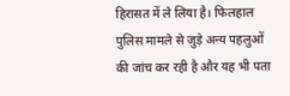हिरासत में ले लिया है। फिलहाल पुलिस मामले से जुड़े अन्य पहलुओं की जांच कर रही है और यह भी पता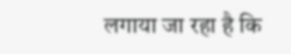लगाया जा रहा है कि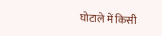घोटाले में किसी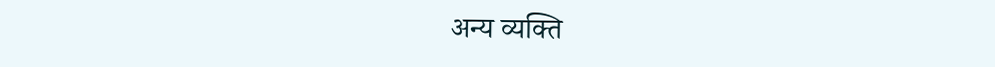अन्य व्यक्ति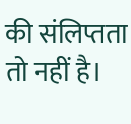की संलिप्तता तो नहीं है।